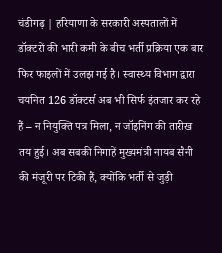चंडीगढ़ | हरियाणा के सरकारी अस्पतालों में डॉक्टरों की भारी कमी के बीच भर्ती प्रक्रिया एक बार फिर फाइलों में उलझ गई है। स्वास्थ्य विभाग द्वारा चयनित 126 डॉक्टर्स अब भी सिर्फ इंतजार कर रहे हैं – न नियुक्ति पत्र मिला, न जॉइनिंग की तारीख तय हुई। अब सबकी निगाहें मुख्यमंत्री नायब सैनी की मंजूरी पर टिकी हैं, क्योंकि भर्ती से जुड़ी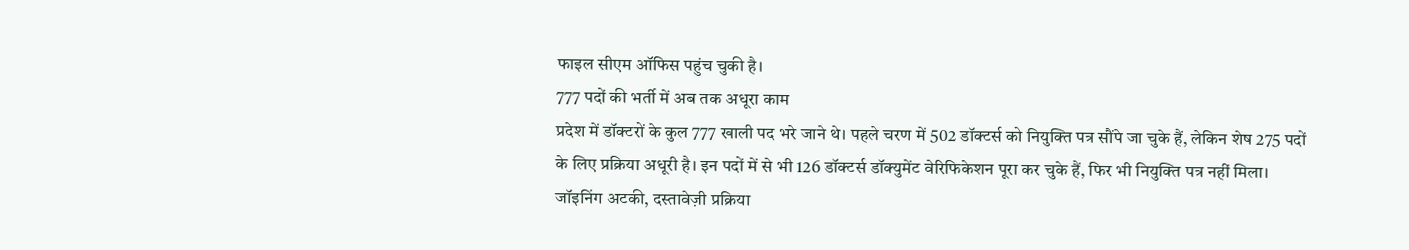फाइल सीएम ऑफिस पहुंच चुकी है।
777 पदों की भर्ती में अब तक अधूरा काम
प्रदेश में डॉक्टरों के कुल 777 खाली पद भरे जाने थे। पहले चरण में 502 डॉक्टर्स को नियुक्ति पत्र सौंपे जा चुके हैं, लेकिन शेष 275 पदों के लिए प्रक्रिया अधूरी है। इन पदों में से भी 126 डॉक्टर्स डॉक्युमेंट वेरिफिकेशन पूरा कर चुके हैं, फिर भी नियुक्ति पत्र नहीं मिला।
जॉइनिंग अटकी, दस्तावेज़ी प्रक्रिया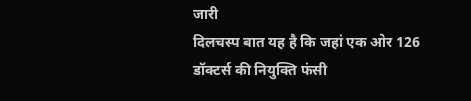जारी
दिलचस्प बात यह है कि जहां एक ओर 126 डॉक्टर्स की नियुक्ति फंसी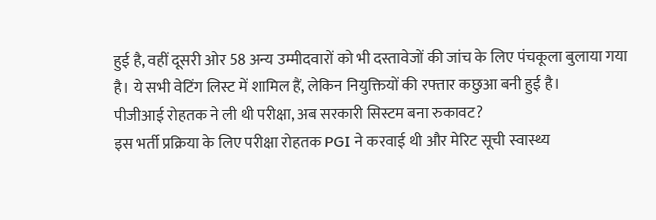हुई है, वहीं दूसरी ओर 58 अन्य उम्मीदवारों को भी दस्तावेजों की जांच के लिए पंचकूला बुलाया गया है। ये सभी वेटिंग लिस्ट में शामिल हैं, लेकिन नियुक्तियों की रफ्तार कछुआ बनी हुई है।
पीजीआई रोहतक ने ली थी परीक्षा, अब सरकारी सिस्टम बना रुकावट?
इस भर्ती प्रक्रिया के लिए परीक्षा रोहतक PGI ने करवाई थी और मेरिट सूची स्वास्थ्य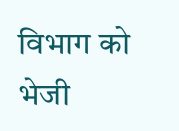विभाग को भेजी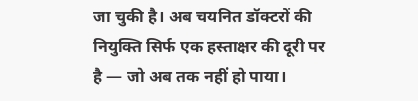जा चुकी है। अब चयनित डॉक्टरों की नियुक्ति सिर्फ एक हस्ताक्षर की दूरी पर है — जो अब तक नहीं हो पाया।